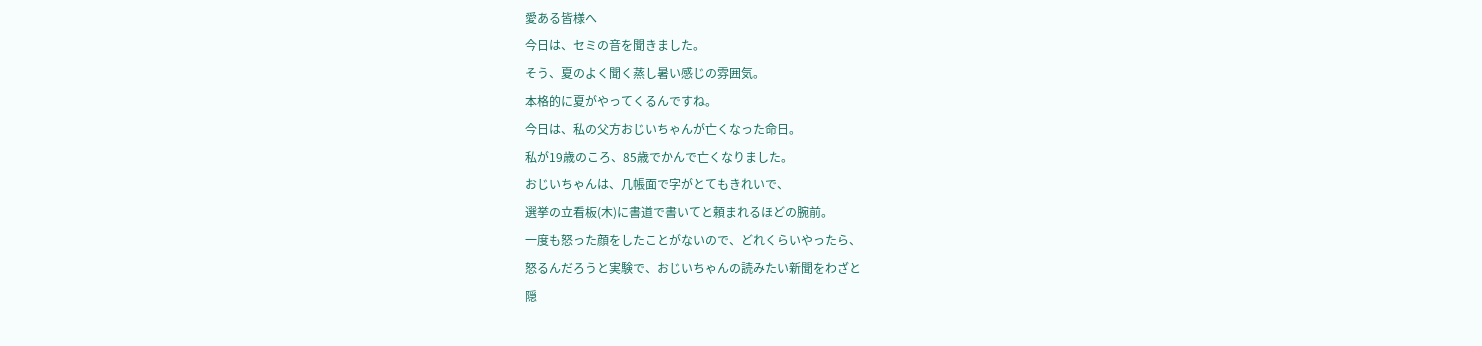愛ある皆様へ
今日は、セミの音を聞きました。
そう、夏のよく聞く蒸し暑い感じの雰囲気。
本格的に夏がやってくるんですね。
今日は、私の父方おじいちゃんが亡くなった命日。
私が19歳のころ、85歳でかんで亡くなりました。
おじいちゃんは、几帳面で字がとてもきれいで、
選挙の立看板(木)に書道で書いてと頼まれるほどの腕前。
一度も怒った顔をしたことがないので、どれくらいやったら、
怒るんだろうと実験で、おじいちゃんの読みたい新聞をわざと
隠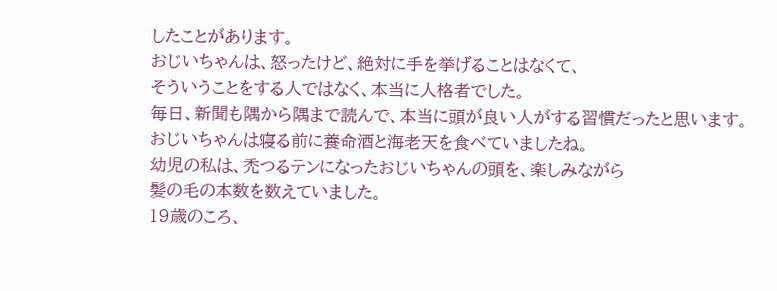したことがあります。
おじいちゃんは、怒ったけど、絶対に手を挙げることはなくて、
そういうことをする人ではなく、本当に人格者でした。
毎日、新聞も隅から隅まで読んで、本当に頭が良い人がする習慣だったと思います。
おじいちゃんは寝る前に養命酒と海老天を食べていましたね。
幼児の私は、禿つるテンになったおじいちゃんの頭を、楽しみながら
髪の毛の本数を数えていました。
19歳のころ、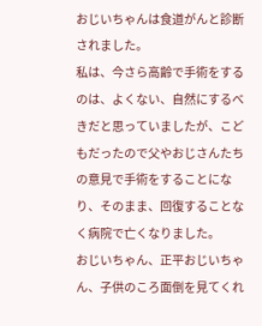おじいちゃんは食道がんと診断されました。
私は、今さら高齢で手術をするのは、よくない、自然にするべきだと思っていましたが、こどもだったので父やおじさんたちの意見で手術をすることになり、そのまま、回復することなく病院で亡くなりました。
おじいちゃん、正平おじいちゃん、子供のころ面倒を見てくれ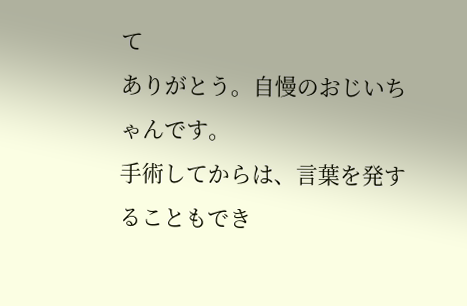て
ありがとう。自慢のおじいちゃんです。
手術してからは、言葉を発することもでき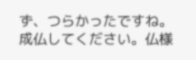ず、つらかったですね。
成仏してください。仏様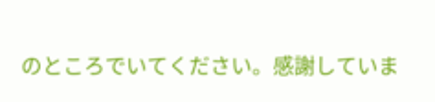のところでいてください。感謝していま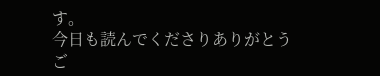す。
今日も読んでくださりありがとうご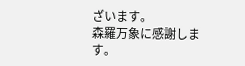ざいます。
森羅万象に感謝します。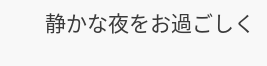静かな夜をお過ごしく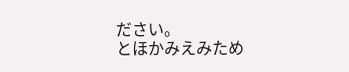ださい。
とほかみえみため